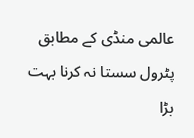عالمی منڈی کے مطابق پٹرول سستا نہ کرنا بہت بڑا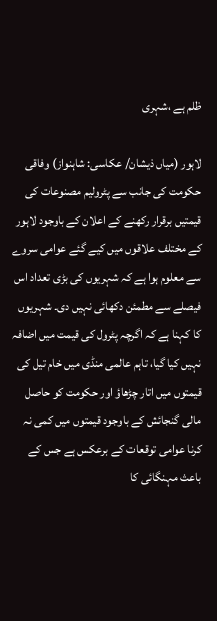ظلم ہے ،شہری

لاہور (میاں ذیشان/ عکاسی: شاہنواز) وفاقی حکومت کی جانب سے پٹرولیم مصنوعات کی قیمتیں برقرار رکھنے کے اعلان کے باوجود لاہور کے مختلف علاقوں میں کیے گئے عوامی سروے سے معلوم ہوا ہے کہ شہریوں کی بڑی تعداد اس فیصلے سے مطمئن دکھائی نہیں دی۔ شہریوں کا کہنا ہے کہ اگرچہ پٹرول کی قیمت میں اضافہ نہیں کیا گیا، تاہم عالمی منڈی میں خام تیل کی قیمتوں میں اتار چڑھاؤ اور حکومت کو حاصل مالی گنجائش کے باوجود قیمتوں میں کمی نہ کرنا عوامی توقعات کے برعکس ہے جس کے باعث مہنگائی کا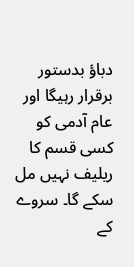دباؤ بدستور برقرار رہیگا اور عام آدمی کو کسی قسم کا ریلیف نہیں مل سکے گا۔ سروے کے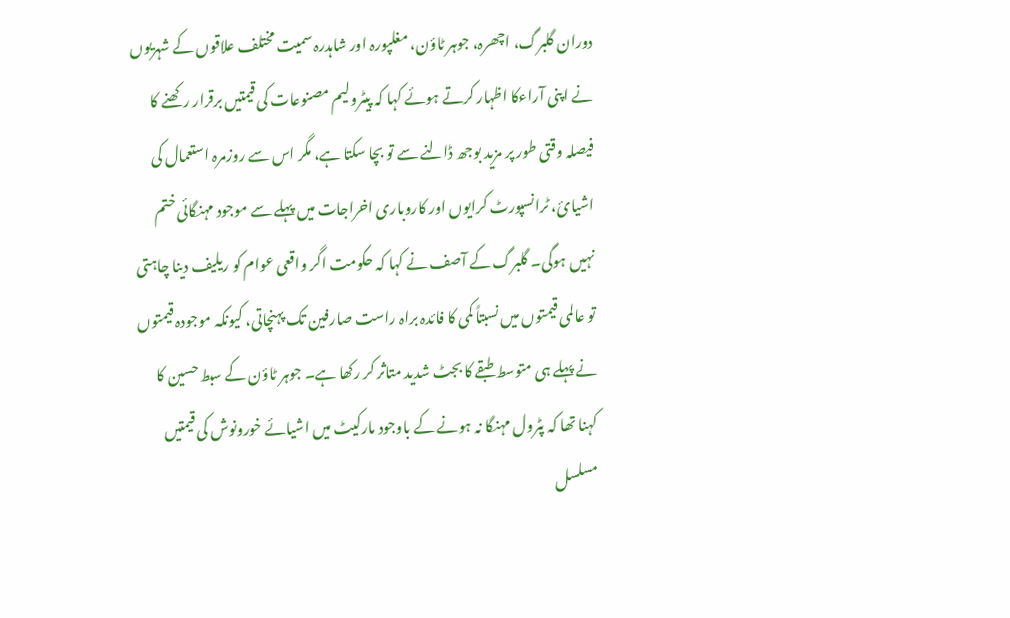دوران گلبرگ، اچھرہ، جوہر ٹاؤن، مغلپورہ اور شاہدرہ سمیت مختلف علاقوں کے شہریوں نے اپنی آراءکا اظہار کرتے ہوئے کہا کہ پیٹرولیم مصنوعات کی قیمتیں برقرار رکھنے کا فیصلہ وقتی طور پر مزید بوجھ ڈالنے سے تو بچا سکتا ہے، مگر اس سے روزمرہ استعمال کی اشیائ، ٹرانسپورٹ کرایوں اور کاروباری اخراجات میں پہلے سے موجود مہنگائی ختم نہیں ہوگی۔ گلبرگ کے آصف نے کہا کہ حکومت اگر واقعی عوام کو ریلیف دینا چاہتی تو عالمی قیمتوں میں نسبتاً کمی کا فائدہ براہ راست صارفین تک پہنچاتی، کیونکہ موجودہ قیمتوں نے پہلے ہی متوسط طبقے کا بجٹ شدید متاثر کر رکھا ہے۔ جوہر ٹاؤن کے سبط حسین کا کہنا تھا کہ پٹرول مہنگا نہ ہونے کے باوجود مارکیٹ میں اشیائے خورونوش کی قیمتیں مسلسل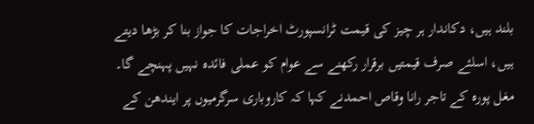بلند ہیں، دکاندار ہر چیز کی قیمت ٹرانسپورٹ اخراجات کا جواز بنا کر بڑھا دیتے ہیں، اسلئے صرف قیمتیں برقرار رکھنے سے عوام کو عملی فائدہ نہیں پہنچے گا۔ مغل پورہ کے تاجر رانا وقاص احمدنے کہا کہ کاروباری سرگرمیوں پر ایندھن کے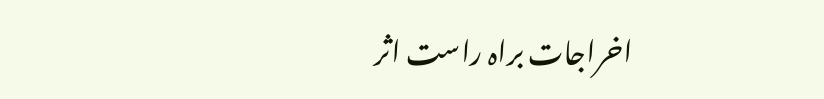اخراجات براہ راست اثر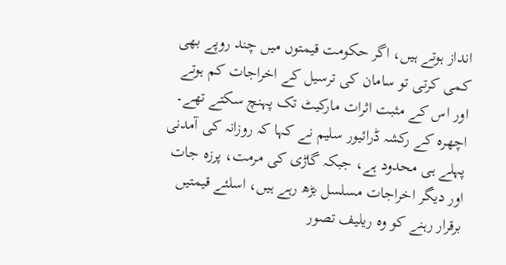انداز ہوتے ہیں، اگر حکومت قیمتوں میں چند روپے بھی کمی کرتی تو سامان کی ترسیل کے اخراجات کم ہوتے اور اس کے مثبت اثرات مارکیٹ تک پہنچ سکتے تھے۔ اچھرہ کے رکشہ ڈرائیور سلیم نے کہا کہ روزانہ کی آمدنی پہلے ہی محدود ہے، جبکہ گاڑی کی مرمت، پرزہ جات اور دیگر اخراجات مسلسل بڑھ رہے ہیں، اسلئے قیمتیں برقرار رہنے کو وہ ریلیف تصور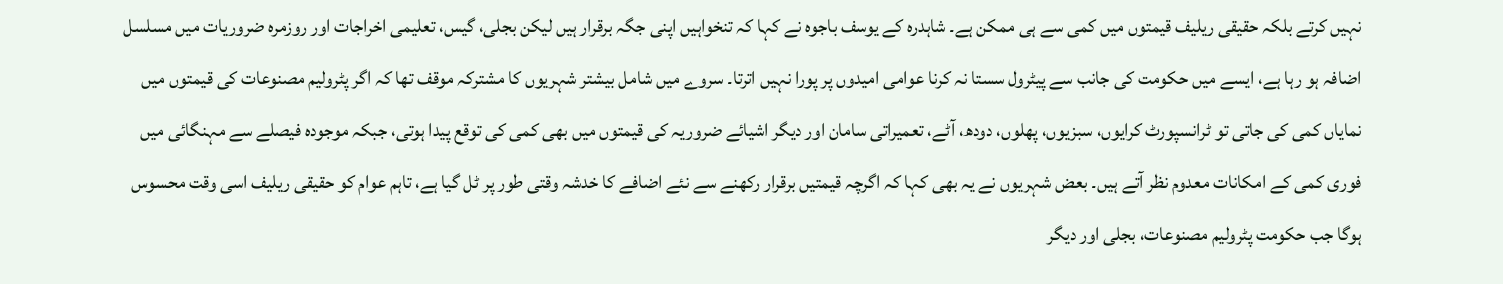نہیں کرتے بلکہ حقیقی ریلیف قیمتوں میں کمی سے ہی ممکن ہے۔ شاہدرہ کے یوسف باجوہ نے کہا کہ تنخواہیں اپنی جگہ برقرار ہیں لیکن بجلی، گیس، تعلیمی اخراجات اور روزمرہ ضروریات میں مسلسل اضافہ ہو رہا ہے، ایسے میں حکومت کی جانب سے پیٹرول سستا نہ کرنا عوامی امیدوں پر پورا نہیں اترتا۔ سروے میں شامل بیشتر شہریوں کا مشترکہ موقف تھا کہ اگر پٹرولیم مصنوعات کی قیمتوں میں نمایاں کمی کی جاتی تو ٹرانسپورٹ کرایوں، سبزیوں، پھلوں، دودھ، آٹے، تعمیراتی سامان اور دیگر اشیائے ضروریہ کی قیمتوں میں بھی کمی کی توقع پیدا ہوتی، جبکہ موجودہ فیصلے سے مہنگائی میں فوری کمی کے امکانات معدوم نظر آتے ہیں۔ بعض شہریوں نے یہ بھی کہا کہ اگرچہ قیمتیں برقرار رکھنے سے نئے اضافے کا خدشہ وقتی طور پر ٹل گیا ہے، تاہم عوام کو حقیقی ریلیف اسی وقت محسوس ہوگا جب حکومت پٹرولیم مصنوعات، بجلی اور دیگر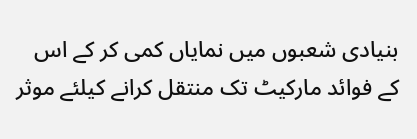بنیادی شعبوں میں نمایاں کمی کر کے اس کے فوائد مارکیٹ تک منتقل کرانے کیلئے موثر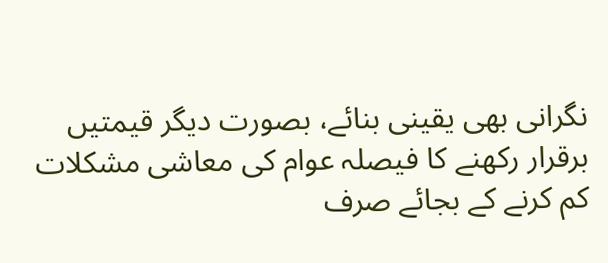نگرانی بھی یقینی بنائے، بصورت دیگر قیمتیں برقرار رکھنے کا فیصلہ عوام کی معاشی مشکلات کم کرنے کے بجائے صرف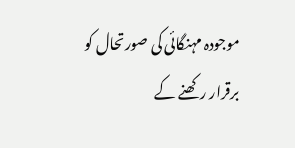موجودہ مہنگائی کی صورتحال کو برقرار رکھنے کے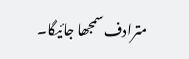مترادف سمجھا جائیگا۔